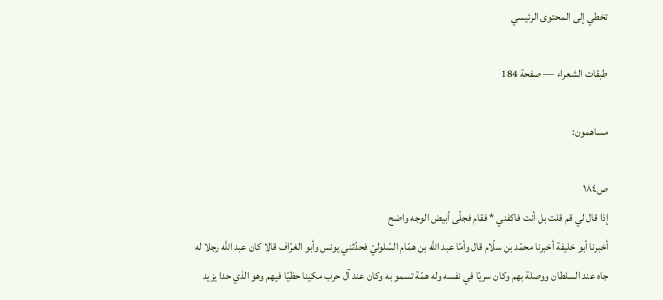تخطي إلى المحتوى الرئيسي

طبقات الشعراء — صفحة 184

مساهمون:

ص١٨٤
إذا قال لي قم قلت بل أنت فاكفني * فقام فجلّى أبيض الوجه واضح
أخبرنا أبو خليفة أخبرنا محمّد بن سلّام قال وأمّا عبد اللّه بن همّام السّلوليّ فحدّثني يونس وأبو الغرّاف قالا كان عبد اللّه رجلا له جاه عند السلطان ووصلة بهم وكان سريّا في نفسه وله همّة تسمو به وكان عند آل حرب مكينا حظيّا فيهم وهو الذي حدا يزيد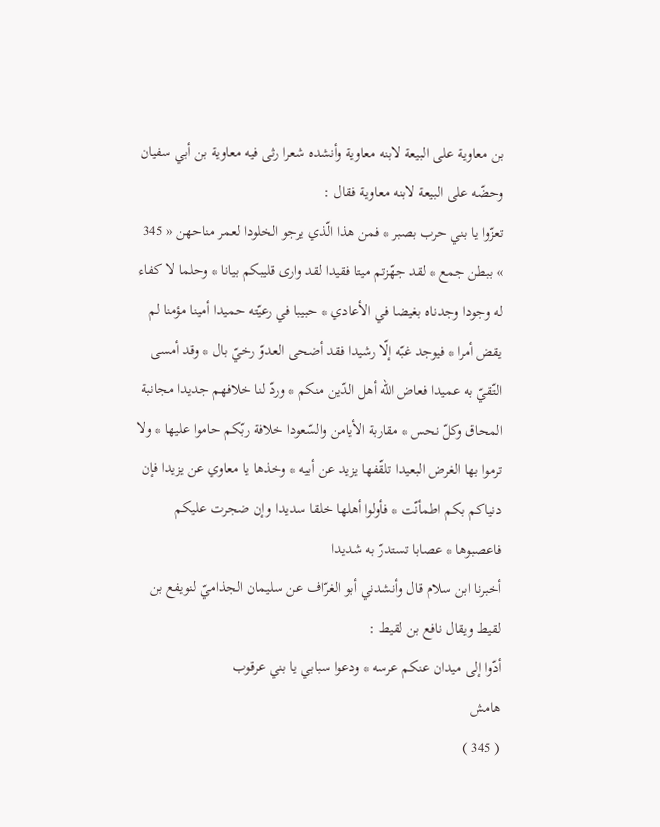بن معاوية على البيعة لابنه معاوية وأنشده شعرا رثى فيه معاوية بن أبي سفيان وحضّه على البيعة لابنه معاوية فقال :
تعزّوا يا بني حرب بصبر * فمن هذا الّذي يرجو الخلودا لعمر مناحهن « 345 » ببطن جمع * لقد جهّزتم ميتا فقيدا لقد وارى قليبكم بيانا * وحلما لا كفاء له وجودا وجدناه بغيضا في الأعادي * حبيبا في رعيّته حميدا أمينا مؤمنا لم يقض أمرا * فيوجد غبّه إلّا رشيدا فقد أضحى العدوّ رخيّ بال * وقد أمسى التّقيّ به عميدا فعاض اللّه أهل الدّين منكم * وردّ لنا خلافهم جديدا مجانبة المحاق وكلّ نحس * مقاربة الأيامن والسّعودا خلافة ربّكم حاموا عليها * ولا ترموا بها الغرض البعيدا تلقّفها يزيد عن أبيه * وخذها يا معاوي عن يزيدا فإن دنياكم بكم اطمأنّت * فأولوا أهلها خلقا سديدا وإن ضجرت عليكم فاعصبوها * عصابا تستدرّ به شديدا
أخبرنا ابن سلام قال وأنشدني أبو الغرّاف عن سليمان الجذاميّ لنويفع بن لقيط ويقال نافع بن لقيط :
أدّوا إلى ميدان عنكم عرسه * ودعوا سبابي يا بني عرقوب
هامش
( 345 )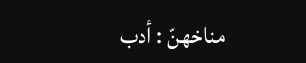مناخهنّ : أدب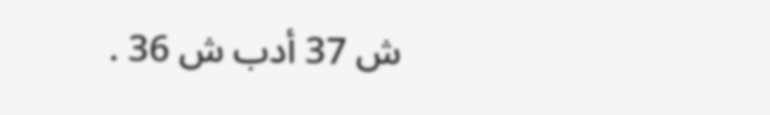ش 37 أدب ش 36 .